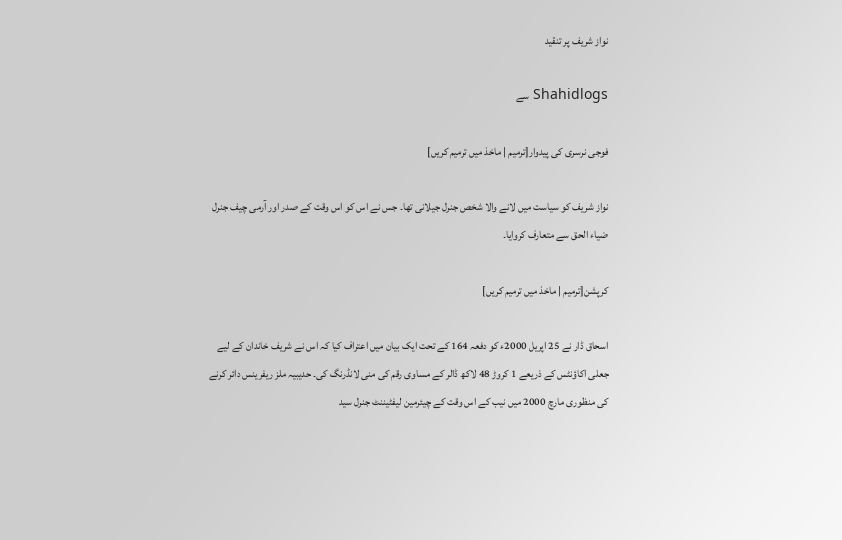نواز شریف پر تنقید

Shahidlogs سے

فوجی نرسری کی پیدوار[ترمیم | ماخذ میں ترمیم کریں]

نواز شریف کو سیاست میں لانے والا شخص جنرل جیلانی تھا۔ جس نے اس کو اس وقت کے صدر اور آرمی چیف جنرل ضیاء الحق سے متعارف کروایا۔

کرپشن[ترمیم | ماخذ میں ترمیم کریں]

اسحاق ڈار نے 25 اپریل 2000ء کو دفعہ 164 کے تحت ایک بیان میں اعتراف کیا کہ اس نے شریف خاندان کے لیے جعلی اکاؤنٹس کے ذریعے 1 کروڑ 48 لاکھ ڈالر کے مساوی رقم کی منی لانڈرنگ کی۔ حدیبیہ ملز ریفرینس دائر کرنے کی منظوری مارچ 2000 میں نیب کے اس وقت کے چیئرمین لیفٹیننٹ جنرل سید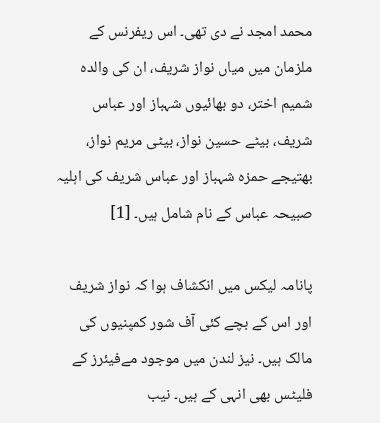محمد امجد نے دی تھی۔ اس ریفرنس کے ملزمان میں میاں نواز شریف، ان کی والدہ شمیم اختر، دو بھائیوں شہباز اور عباس شریف، بیٹے حسین نواز، بیٹی مریم نواز، بھتیجے حمزہ شہباز اور عباس شریف کی اہلیہ صبیحہ عباس کے نام شامل ہیں۔ [1]

پانامہ لیکس میں انکشاف ہوا کہ نواز شریف اور اس کے بچے کئی آف شور کمپنیوں کی مالک ہیں۔ نیز لندن میں موجود مےفیئرز کے فلیٹس بھی انہی کے ہیں۔ نیب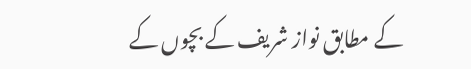کے مطابق نواز شریف کے بچوں کے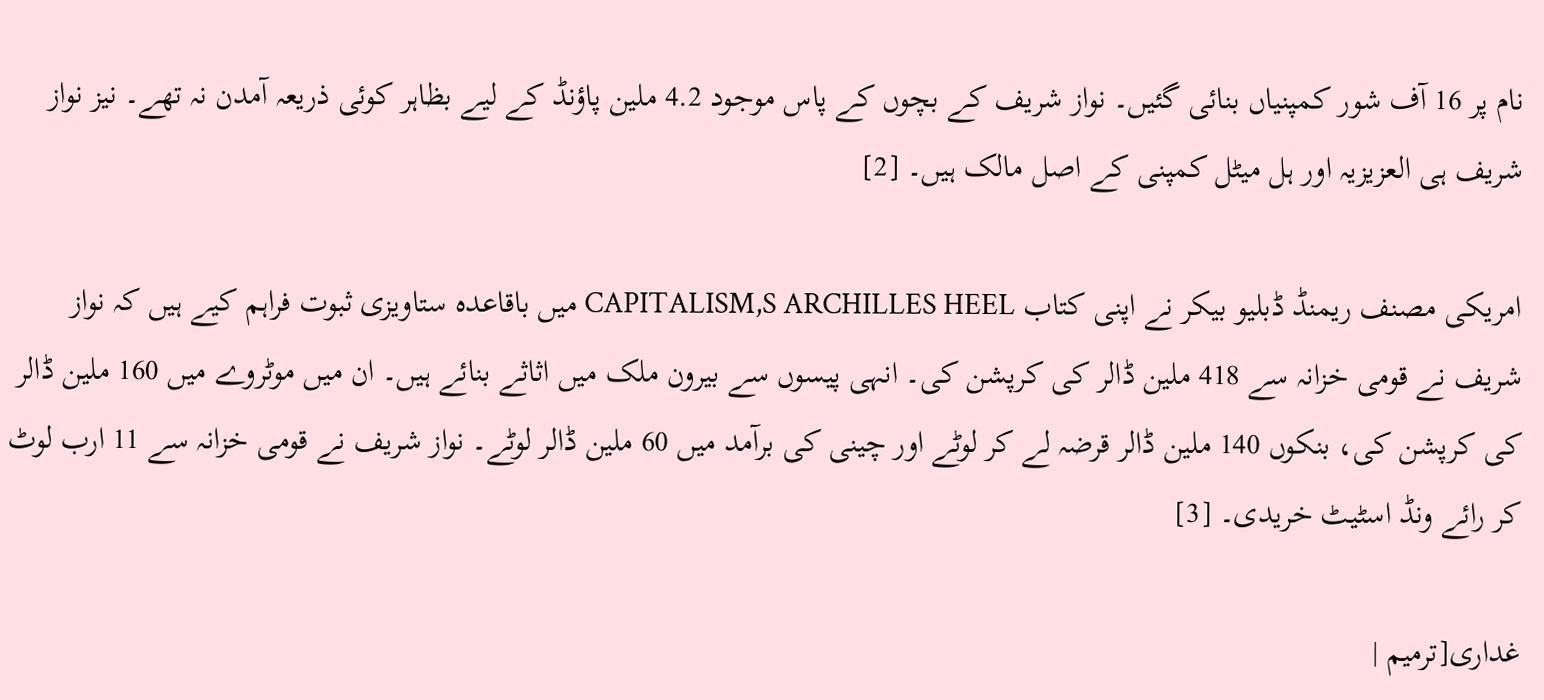نام پر 16 آف شور کمپنیاں بنائی گئیں۔ نواز شریف کے بچوں کے پاس موجود 4.2 ملین پاؤنڈ کے لیے بظاہر کوئی ذریعہ آمدن نہ تھے۔ نیز نواز شریف ہی العزیزیہ اور ہل میٹل کمپنی کے اصل مالک ہیں۔ [2]

امریکی مصنف ریمنڈ ڈبلیو بیکر نے اپنی کتاب CAPITALISM,S ARCHILLES HEEL میں باقاعدہ ستاویزی ثبوت فراہم کیے ہیں کہ نواز شریف نے قومی خزانہ سے 418 ملین ڈالر کی کرپشن کی۔ انہی پیسوں سے بیرون ملک میں اثاثے بنائے ہیں۔ ان میں موٹروے میں 160 ملین ڈالر کی کرپشن کی، بنکوں 140 ملین ڈالر قرضہ لے کر لوٹے اور چینی کی برآمد میں 60 ملین ڈالر لوٹے۔ نواز شریف نے قومی خزانہ سے 11 ارب لوٹ کر رائے ونڈ اسٹیٹ خریدی۔ [3]

غداری[ترمیم |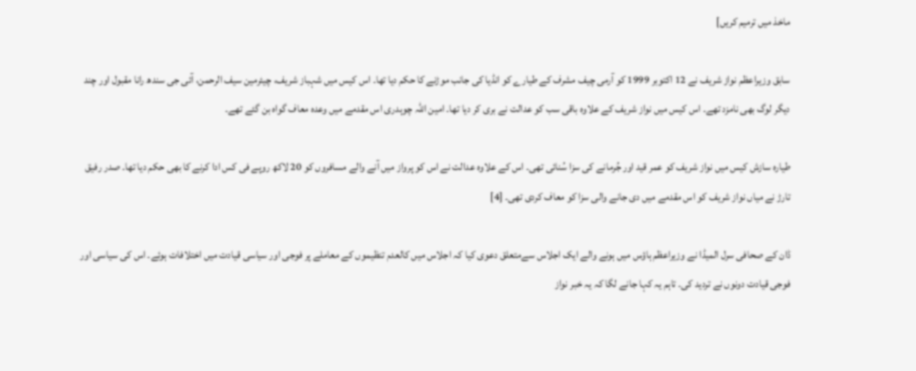ماخذ میں ترمیم کریں]

سابق وزیراعظم نواز شریف نے 12 اکتوبر 1999 کو آرمی چیف مشرف کے طیارے کو انڈیا کی جانب موڑنے کا حکم دیا تھا۔ اس کیس میں شہباز شریف، چیئرمین سیف الرحمن، آئی جی سندھ رانا مقبول اور چند دیگر لوگ بھی نامزد تھے۔ اس کیس میں نواز شریف کے علاوہ باقی سب کو عدالت نے بری کر دیا تھا۔ امین اللہ چوہدری اس مقدمے میں وعدہ معاف گواہ بن گئے تھے۔

طیارہ سازش کیس میں نواز شریف کو عمر قید اور جُرمانے کی سزا سُنائی تھی۔ اس کے علاوہ عدالت نے اس کو پرواز میں آنے والے مسافروں کو 20 لاکھ روپے فی کس ادا کرنے کا بھی حکم دیا تھا۔ صدر رفیق تارڑ نے میاں نواز شریف کو اس مقدمے میں دی جانے والی سزا کو معاف کردی تھی۔ [4]

ڈان کے صحافی سرل المیڈا نے وزیراعظم ہاؤس میں ہونے والے ایک اجلاس سےمتعلق دعوی کیا کہ اجلاس میں کالعدم تنظیموں کے معاملے پر فوجی اور سیاسی قیادت میں اختلافات ہوئے۔ اس کی سیاسی اور فوجی قیادت دونوں نے تردید کی۔ تاہم یہ کہا جانے لگا کہ یہ خبر نواز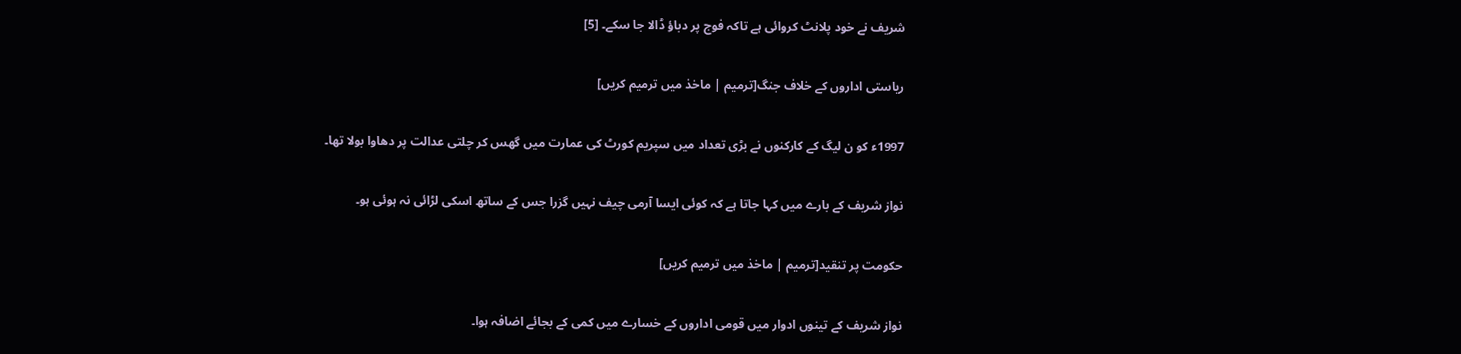شریف نے خود پلانٹ کروائی ہے تاکہ فوج پر دباؤ ڈالا جا سکے۔ [5]

ریاستی اداروں کے خلاف جنگ[ترمیم | ماخذ میں ترمیم کریں]

1997ء کو ن لیگ کے کارکنوں نے بڑی تعداد میں سپریم کورٹ کی عمارت میں گھس کر چلتی عدالت پر دھاوا بولا تھا۔

نواز شریف کے بارے میں کہا جاتا ہے کہ کوئی ایسا آرمی چیف نہیں گزرا جس کے ساتھ اسکی لڑائی نہ ہوئی ہو۔

حکومت پر تنقید[ترمیم | ماخذ میں ترمیم کریں]

نواز شریف کے تینوں ادوار میں قومی اداروں کے خسارے میں کمی کے بجائے اضافہ ہوا۔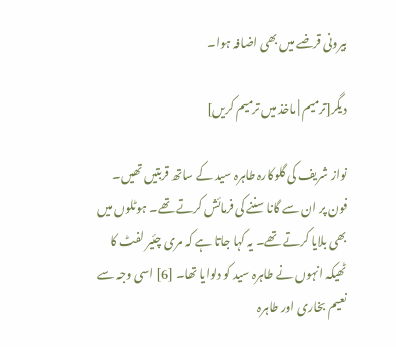بیرونی قرضے میں بھی اضافہ ہوا۔

دیگر[ترمیم | ماخذ میں ترمیم کریں]

نواز شریف کی گلوکارہ طاہرہ سید کے ساتھ قربتیں تھیں۔ فون پر ان سے گانا سننے کی فرمائش کرتے تھے۔ ہوٹلوں میں بھی بلایا کرتے تھے۔ یہ کہا جاتا ہے کہ مری چئیر لفٹ کا ٹھیکہ انہوں نے طاہرہ سید کو دلوایا تھا۔ [6] اسی وجہ سے نعیم بخاری اور طاہرہ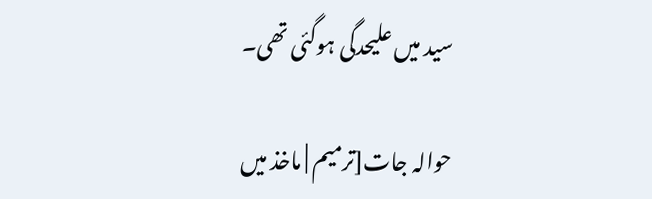سید میں علیحدگی ہوگئی تھی۔

حوالہ جات[ترمیم | ماخذ میں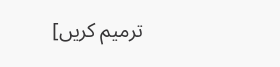ترمیم کریں]